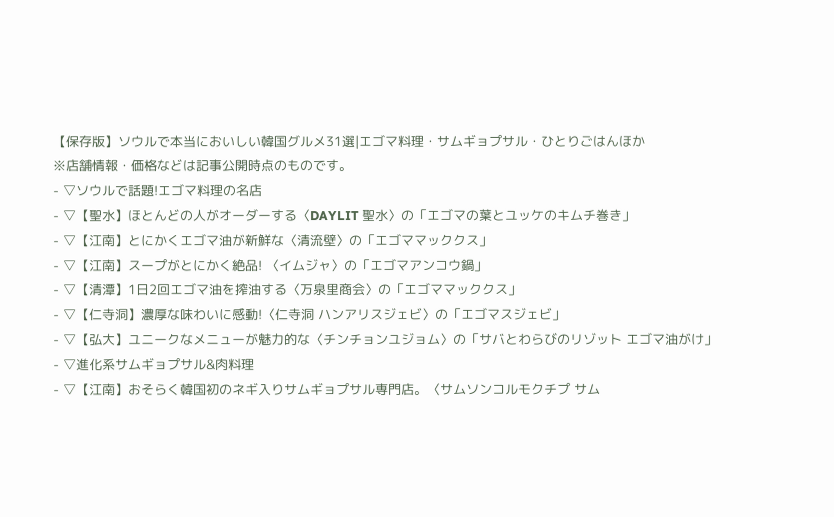【保存版】ソウルで本当においしい韓国グルメ31選|エゴマ料理・サムギョプサル・ひとりごはんほか
※店舗情報・価格などは記事公開時点のものです。
- ▽ソウルで話題!エゴマ料理の名店
- ▽【聖水】ほとんどの人がオーダーする〈DAYLIT 聖水〉の「エゴマの葉とユッケのキムチ巻き」
- ▽【江南】とにかくエゴマ油が新鮮な〈清流壁〉の「エゴママッククス」
- ▽【江南】スープがとにかく絶品! 〈イムジャ〉の「エゴマアンコウ鍋」
- ▽【清潭】1日2回エゴマ油を搾油する〈万泉里商会〉の「エゴママッククス」
- ▽【仁寺洞】濃厚な味わいに感動!〈仁寺洞 ハンアリスジェビ〉の「エゴマスジェビ」
- ▽【弘大】ユニークなメニューが魅力的な〈チンチョンユジョム〉の「サバとわらびのリゾット エゴマ油がけ」
- ▽進化系サムギョプサル&肉料理
- ▽【江南】おそらく韓国初のネギ入りサムギョプサル専門店。〈サムソンコルモクチプ サム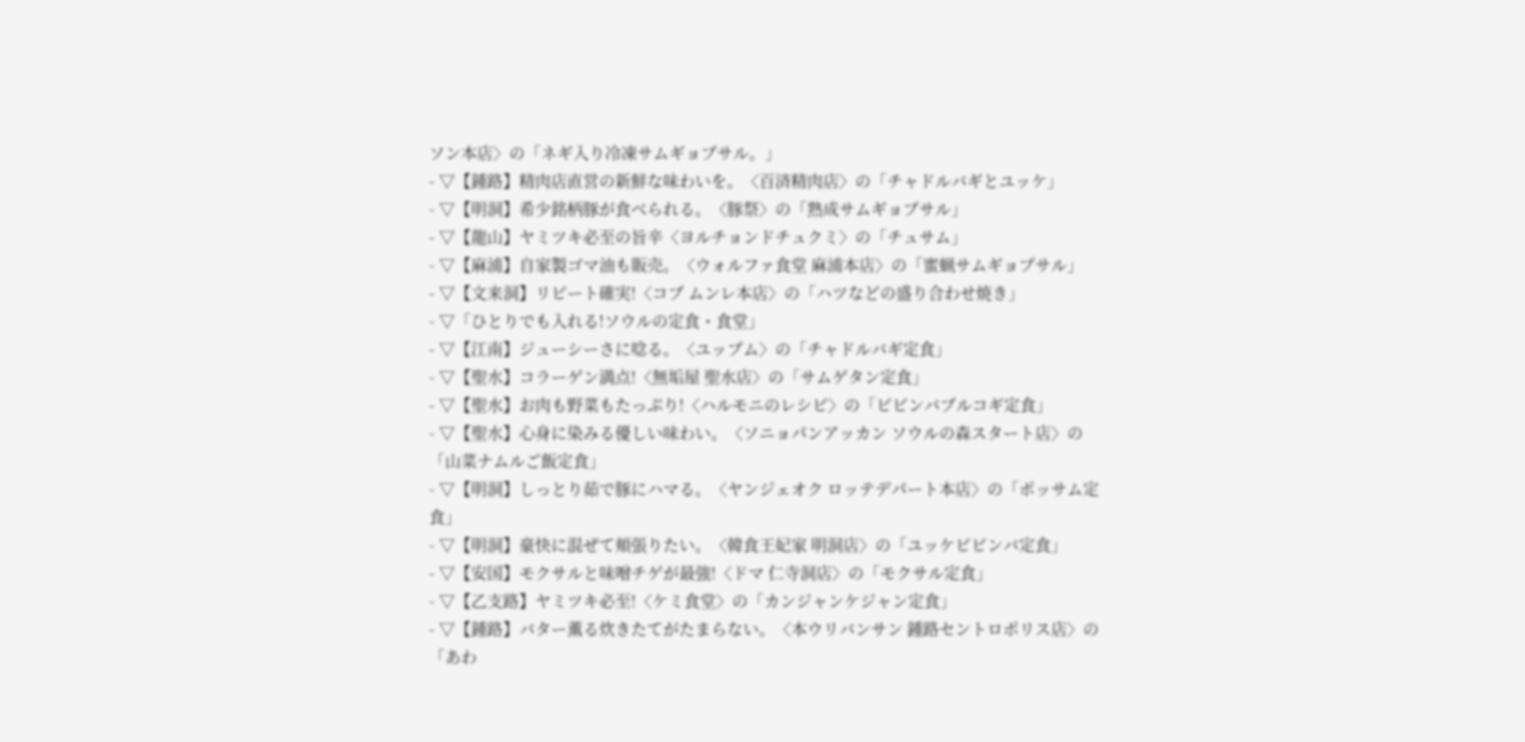ソン本店〉の「ネギ入り冷凍サムギョプサル。」
- ▽【鍾路】精肉店直営の新鮮な味わいを。〈百済精肉店〉の「チャドルバギとユッケ」
- ▽【明洞】希少銘柄豚が食べられる。〈豚祭〉の「熟成サムギョプサル」
- ▽【龍山】ヤミツキ必至の旨辛〈ヨルチョンドチュクミ〉の「チュサム」
- ▽【麻浦】自家製ゴマ油も販売。〈ウォルファ食堂 麻浦本店〉の「蜜蝋サムギョプサル」
- ▽【文来洞】リピート確実!〈コプ ムンレ本店〉の「ハツなどの盛り合わせ焼き」
- ▽「ひとりでも入れる!ソウルの定食・食堂」
- ▽【江南】ジューシーさに唸る。〈ユップム〉の「チャドルバギ定食」
- ▽【聖水】コラーゲン満点!〈無垢屋 聖水店〉の「サムゲタン定食」
- ▽【聖水】お肉も野菜もたっぷり!〈ハルモニのレシピ〉の「ビビンバプルコギ定食」
- ▽【聖水】心身に染みる優しい味わい。〈ソニョパンアッカン ソウルの森スタート店〉の「山菜ナムルご飯定食」
- ▽【明洞】しっとり茹で豚にハマる。〈ヤンジェオク ロッテデパート本店〉の「ポッサム定食」
- ▽【明洞】豪快に混ぜて頬張りたい。〈韓食王妃家 明洞店〉の「ユッケビビンバ定食」
- ▽【安国】モクサルと味噌チゲが最強!〈ドマ 仁寺洞店〉の「モクサル定食」
- ▽【乙支路】ヤミツキ必至!〈ケミ食堂〉の「カンジャンケジャン定食」
- ▽【鍾路】バター薫る炊きたてがたまらない。〈本ウリバンサン 鍾路セントロポリス店〉の「あわ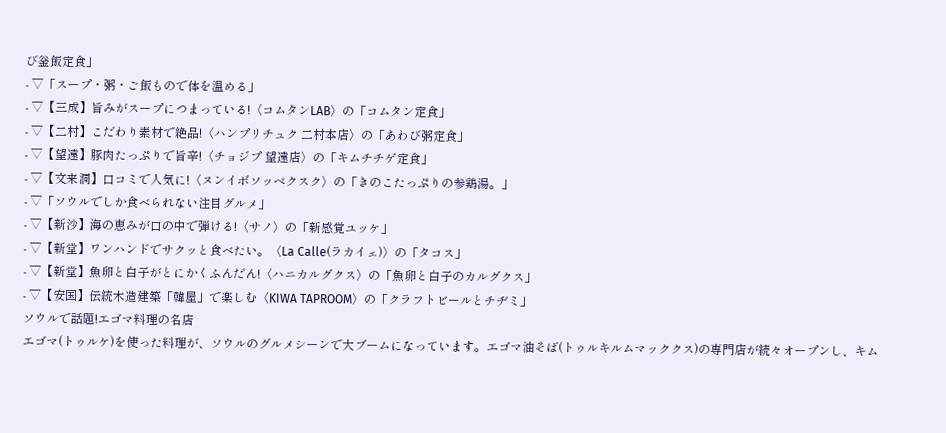び釡飯定食」
- ▽「スープ・粥・ご飯もので体を温める」
- ▽【三成】旨みがスープにつまっている!〈コムタンLAB〉の「コムタン定食」
- ▽【二村】こだわり素材で絶品!〈ハンプリチュク 二村本店〉の「あわび粥定食」
- ▽【望遠】豚肉たっぷりで旨辛!〈チョジプ 望遠店〉の「キムチチゲ定食」
- ▽【文来洞】口コミで人気に!〈ヌンイボソッベクスク〉の「きのこたっぷりの参鶏湯。」
- ▽「ソウルでしか食べられない注目グルメ」
- ▽【新沙】海の恵みが口の中で弾ける!〈サノ〉の「新感覚ユッケ」
- ▽【新堂】ワンハンドでサクッと食べたい。〈La Calle(ラカイェ)〉の「タコス」
- ▽【新堂】魚卵と白子がとにかくふんだん!〈ハニカルグクス〉の「魚卵と白子のカルグクス」
- ▽【安国】伝統木造建築「韓屋」で楽しむ〈KIWA TAPROOM〉の「クラフトビールとチヂミ」
ソウルで話題!エゴマ料理の名店
エゴマ(トゥルケ)を使った料理が、ソウルのグルメシーンで大ブームになっています。エゴマ油そば(トゥルキルムマッククス)の専門店が続々オープンし、キム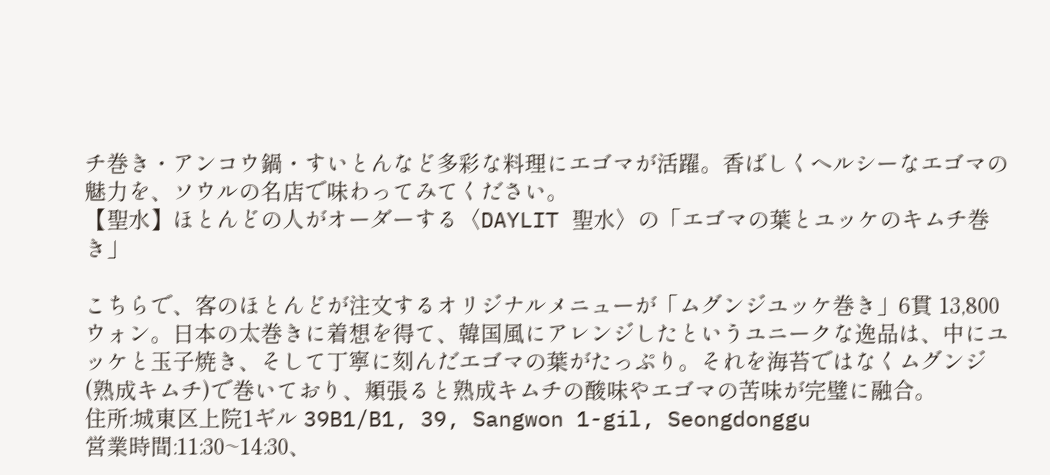チ巻き・アンコウ鍋・すいとんなど多彩な料理にエゴマが活躍。香ばしくヘルシーなエゴマの魅力を、ソウルの名店で味わってみてください。
【聖水】ほとんどの人がオーダーする〈DAYLIT 聖水〉の「エゴマの葉とユッケのキムチ巻き」

こちらで、客のほとんどが注文するオリジナルメニューが「ムグンジユッケ巻き」6貫 13,800ウォン。日本の太巻きに着想を得て、韓国風にアレンジしたというユニークな逸品は、中にユッケと玉子焼き、そして丁寧に刻んだエゴマの葉がたっぷり。それを海苔ではなくムグンジ(熟成キムチ)で巻いており、頬張ると熟成キムチの酸味やエゴマの苦味が完璧に融合。
住所:城東区上院1ギル 39B1/B1, 39, Sangwon 1-gil, Seongdonggu
営業時間:11:30~14:30、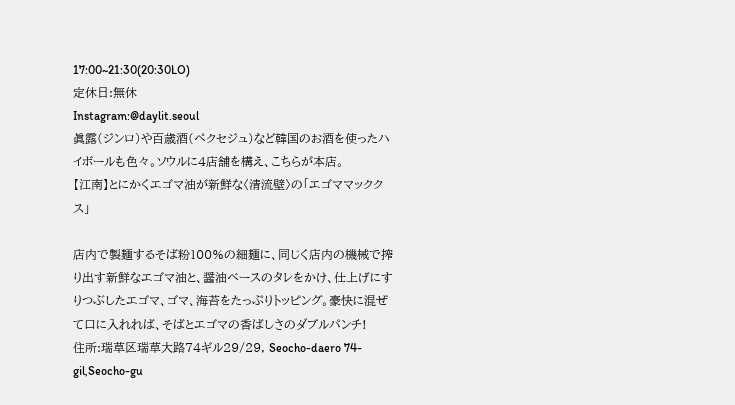17:00~21:30(20:30LO)
定休日:無休
Instagram:@daylit.seoul
眞露(ジンロ)や百歳酒(ペクセジュ)など韓国のお酒を使ったハイボールも色々。ソウルに4店舗を構え、こちらが本店。
【江南】とにかくエゴマ油が新鮮な〈清流壁〉の「エゴママッククス」

店内で製麺するそば粉100%の細麺に、同じく店内の機械で搾り出す新鮮なエゴマ油と、醤油ベースのタレをかけ、仕上げにすりつぶしたエゴマ、ゴマ、海苔をたっぷりトッピング。豪快に混ぜて口に入れれば、そばとエゴマの香ばしさのダブルパンチ!
住所:瑞草区瑞草大路74ギル29/29, Seocho-daero 74-gil,Seocho-gu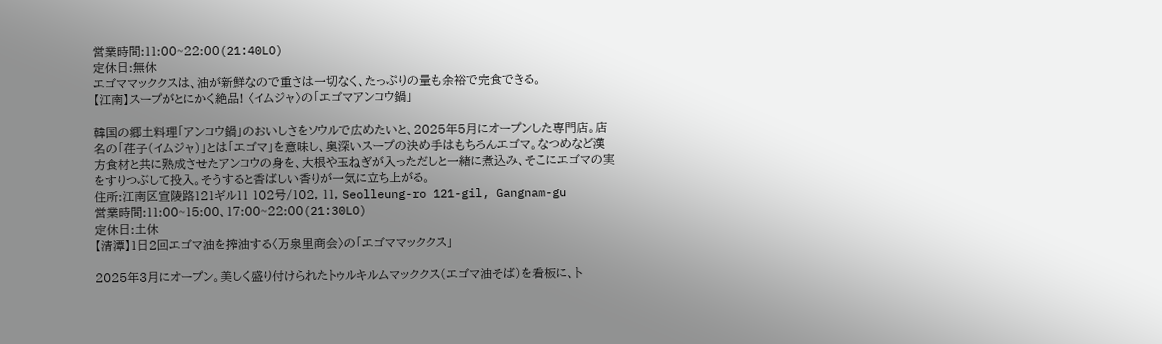営業時間:11:00~22:00(21:40LO)
定休日:無休
エゴママッククスは、油が新鮮なので重さは一切なく、たっぷりの量も余裕で完食できる。
【江南】スープがとにかく絶品! 〈イムジャ〉の「エゴマアンコウ鍋」

韓国の郷土料理「アンコウ鍋」のおいしさをソウルで広めたいと、2025年5月にオープンした専門店。店名の「荏子(イムジャ)」とは「エゴマ」を意味し、奥深いスープの決め手はもちろんエゴマ。なつめなど漢方食材と共に熟成させたアンコウの身を、大根や玉ねぎが入っただしと一緒に煮込み、そこにエゴマの実をすりつぶして投入。そうすると香ばしい香りが一気に立ち上がる。
住所:江南区宣陵路121ギル11 102号/102, 11, Seolleung-ro 121-gil, Gangnam-gu
営業時間:11:00~15:00、17:00~22:00(21:30LO)
定休日:土休
【清潭】1日2回エゴマ油を搾油する〈万泉里商会〉の「エゴママッククス」

2025年3月にオープン。美しく盛り付けられたトゥルキルムマッククス(エゴマ油そば)を看板に、ト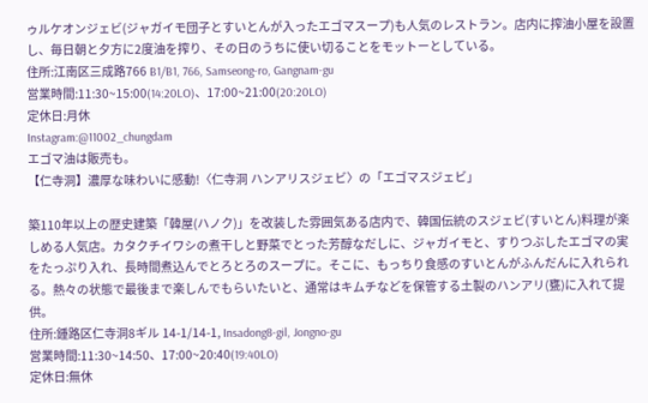ゥルケオンジェビ(ジャガイモ団子とすいとんが入ったエゴマスープ)も人気のレストラン。店内に搾油小屋を設置し、毎日朝と夕方に2度油を搾り、その日のうちに使い切ることをモットーとしている。
住所:江南区三成路766 B1/B1, 766, Samseong-ro, Gangnam-gu
営業時間:11:30~15:00(14:20LO)、17:00~21:00(20:20LO)
定休日:月休
Instagram:@11002_chungdam
エゴマ油は販売も。
【仁寺洞】濃厚な味わいに感動!〈仁寺洞 ハンアリスジェビ〉の「エゴマスジェビ」

築110年以上の歴史建築「韓屋(ハノク)」を改装した雰囲気ある店内で、韓国伝統のスジェビ(すいとん)料理が楽しめる人気店。カタクチイワシの煮干しと野菜でとった芳醇なだしに、ジャガイモと、すりつぶしたエゴマの実をたっぷり入れ、長時間煮込んでとろとろのスープに。そこに、もっちり食感のすいとんがふんだんに入れられる。熱々の状態で最後まで楽しんでもらいたいと、通常はキムチなどを保管する土製のハンアリ(甕)に入れて提供。
住所:鍾路区仁寺洞8ギル 14-1/14-1, Insadong8-gil, Jongno-gu
営業時間:11:30~14:50、17:00~20:40(19:40LO)
定休日:無休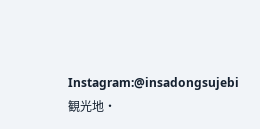Instagram:@insadongsujebi
観光地・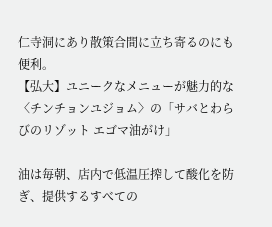仁寺洞にあり散策合間に立ち寄るのにも便利。
【弘大】ユニークなメニューが魅力的な〈チンチョンユジョム〉の「サバとわらびのリゾット エゴマ油がけ」

油は毎朝、店内で低温圧搾して酸化を防ぎ、提供するすべての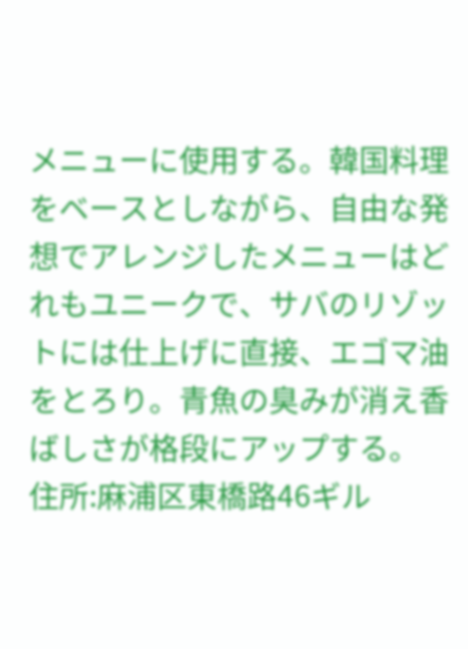メニューに使用する。韓国料理をベースとしながら、自由な発想でアレンジしたメニューはどれもユニークで、サバのリゾットには仕上げに直接、エゴマ油をとろり。青魚の臭みが消え香ばしさが格段にアップする。
住所:麻浦区東橋路46ギル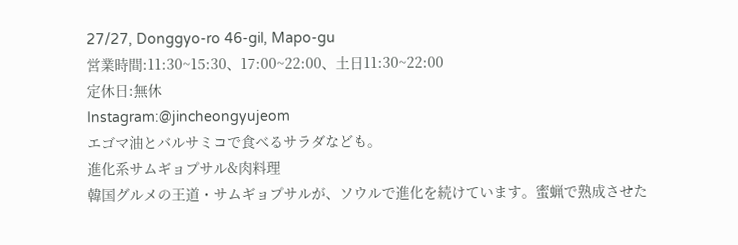27/27, Donggyo-ro 46-gil, Mapo-gu
営業時間:11:30~15:30、17:00~22:00、土日11:30~22:00
定休日:無休
Instagram:@jincheongyujeom
エゴマ油とバルサミコで食べるサラダなども。
進化系サムギョプサル&肉料理
韓国グルメの王道・サムギョプサルが、ソウルで進化を続けています。蜜蝋で熟成させた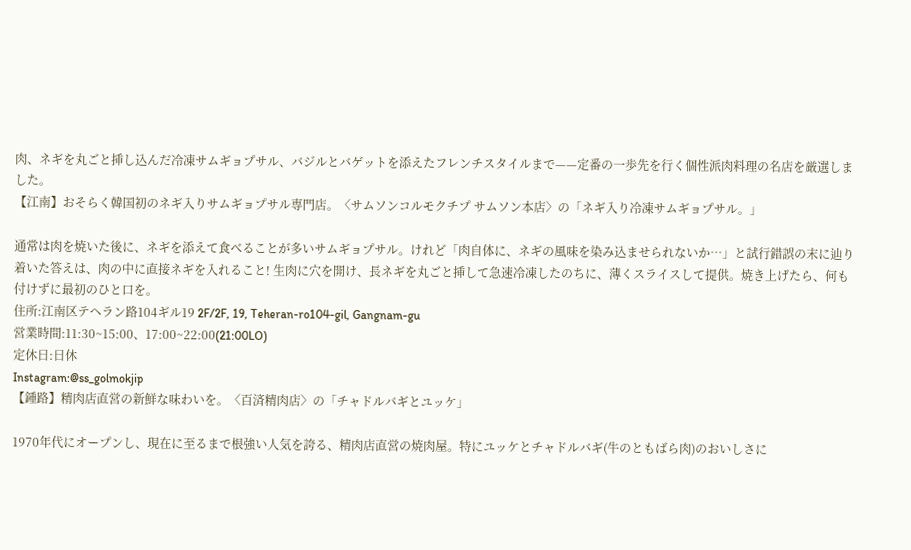肉、ネギを丸ごと挿し込んだ冷凍サムギョプサル、バジルとバゲットを添えたフレンチスタイルまで——定番の一歩先を行く個性派肉料理の名店を厳選しました。
【江南】おそらく韓国初のネギ入りサムギョプサル専門店。〈サムソンコルモクチプ サムソン本店〉の「ネギ入り冷凍サムギョプサル。」

通常は肉を焼いた後に、ネギを添えて食べることが多いサムギョプサル。けれど「肉自体に、ネギの風味を染み込ませられないか…」と試行錯誤の末に辿り着いた答えは、肉の中に直接ネギを入れること! 生肉に穴を開け、長ネギを丸ごと挿して急速冷凍したのちに、薄くスライスして提供。焼き上げたら、何も付けずに最初のひと口を。
住所:江南区テヘラン路104ギル19 2F/2F, 19, Teheran-ro104-gil, Gangnam-gu
営業時間:11:30~15:00、17:00~22:00(21:00LO)
定休日:日休
Instagram:@ss_golmokjip
【鍾路】精肉店直営の新鮮な味わいを。〈百済精肉店〉の「チャドルバギとユッケ」

1970年代にオープンし、現在に至るまで根強い人気を誇る、精肉店直営の焼肉屋。特にユッケとチャドルバギ(牛のともばら肉)のおいしさに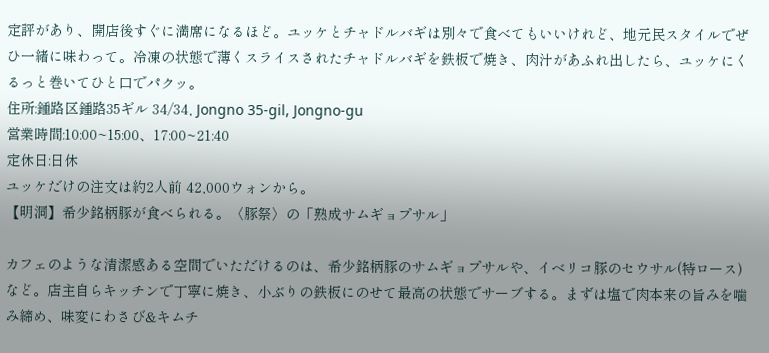定評があり、開店後すぐに満席になるほど。ユッケとチャドルバギは別々で食べてもいいけれど、地元民スタイルでぜひ一緒に味わって。冷凍の状態で薄くスライスされたチャドルバギを鉄板で焼き、肉汁があふれ出したら、ユッケにくるっと巻いてひと口でパクッ。
住所:鍾路区鍾路35ギル 34/34, Jongno 35-gil, Jongno-gu
営業時間:10:00~15:00、17:00~21:40
定休日:日休
ユッケだけの注文は約2人前 42,000ウォンから。
【明洞】希少銘柄豚が食べられる。〈豚祭〉の「熟成サムギョプサル」

カフェのような清潔感ある空間でいただけるのは、希少銘柄豚のサムギョプサルや、イベリコ豚のセウサル(特ロース)など。店主自らキッチンで丁寧に焼き、小ぶりの鉄板にのせて最高の状態でサーブする。まずは塩で肉本来の旨みを噛み締め、味変にわさび&キムチ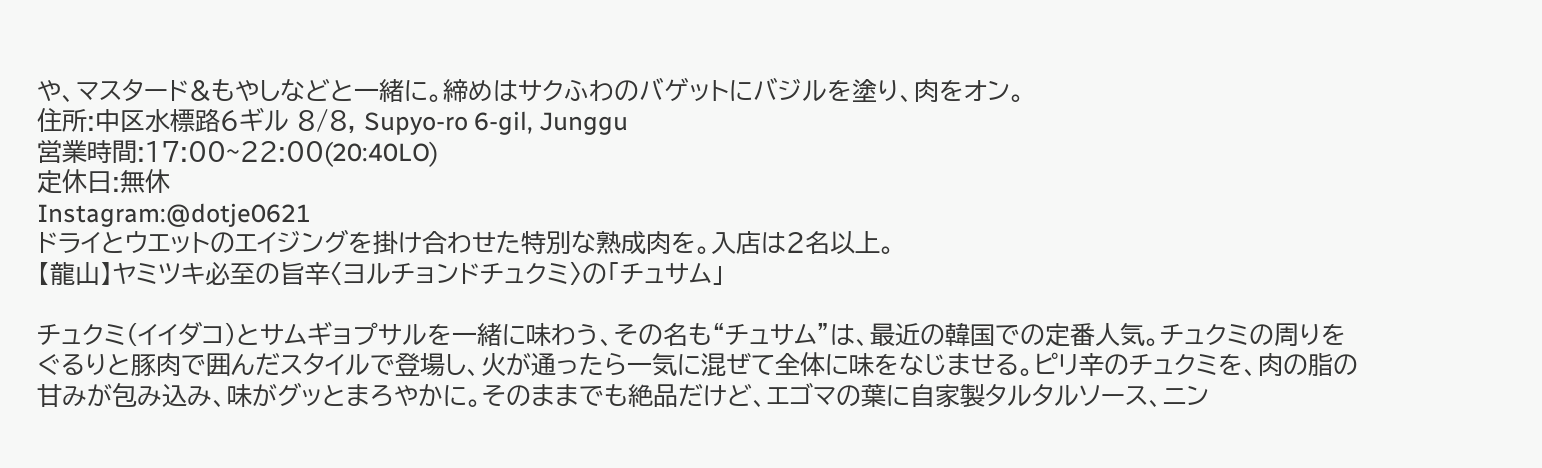や、マスタード&もやしなどと一緒に。締めはサクふわのバゲットにバジルを塗り、肉をオン。
住所:中区水標路6ギル 8/8, Supyo-ro 6-gil, Junggu
営業時間:17:00~22:00(20:40LO)
定休日:無休
Instagram:@dotje0621
ドライとウエットのエイジングを掛け合わせた特別な熟成肉を。入店は2名以上。
【龍山】ヤミツキ必至の旨辛〈ヨルチョンドチュクミ〉の「チュサム」

チュクミ(イイダコ)とサムギョプサルを一緒に味わう、その名も“チュサム”は、最近の韓国での定番人気。チュクミの周りをぐるりと豚肉で囲んだスタイルで登場し、火が通ったら一気に混ぜて全体に味をなじませる。ピリ辛のチュクミを、肉の脂の甘みが包み込み、味がグッとまろやかに。そのままでも絶品だけど、エゴマの葉に自家製タルタルソース、ニン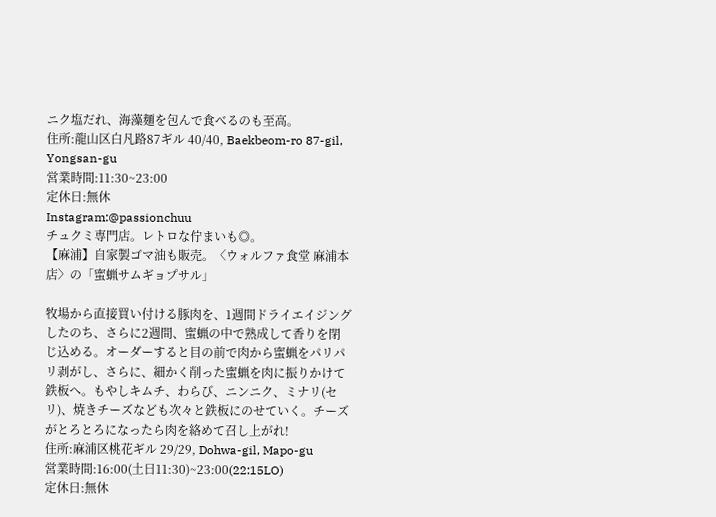ニク塩だれ、海藻麺を包んで食べるのも至高。
住所:龍山区白凡路87ギル 40/40, Baekbeom-ro 87-gil, Yongsan-gu
営業時間:11:30~23:00
定休日:無休
Instagram:@passionchuu
チュクミ専門店。レトロな佇まいも◎。
【麻浦】自家製ゴマ油も販売。〈ウォルファ食堂 麻浦本店〉の「蜜蝋サムギョプサル」

牧場から直接買い付ける豚肉を、1週間ドライエイジングしたのち、さらに2週間、蜜蝋の中で熟成して香りを閉じ込める。オーダーすると目の前で肉から蜜蝋をパリパリ剥がし、さらに、細かく削った蜜蝋を肉に振りかけて鉄板へ。もやしキムチ、わらび、ニンニク、ミナリ(セリ)、焼きチーズなども次々と鉄板にのせていく。チーズがとろとろになったら肉を絡めて召し上がれ!
住所:麻浦区桃花ギル 29/29, Dohwa-gil, Mapo-gu
営業時間:16:00(土日11:30)~23:00(22:15LO)
定休日:無休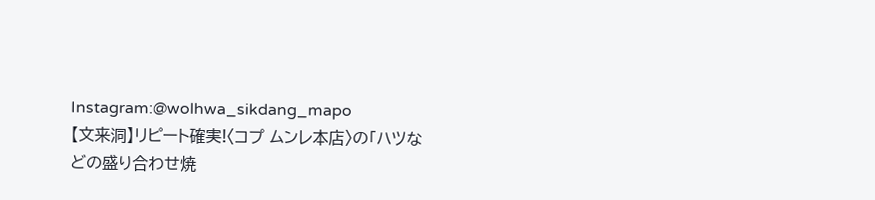Instagram:@wolhwa_sikdang_mapo
【文来洞】リピート確実!〈コプ ムンレ本店〉の「ハツなどの盛り合わせ焼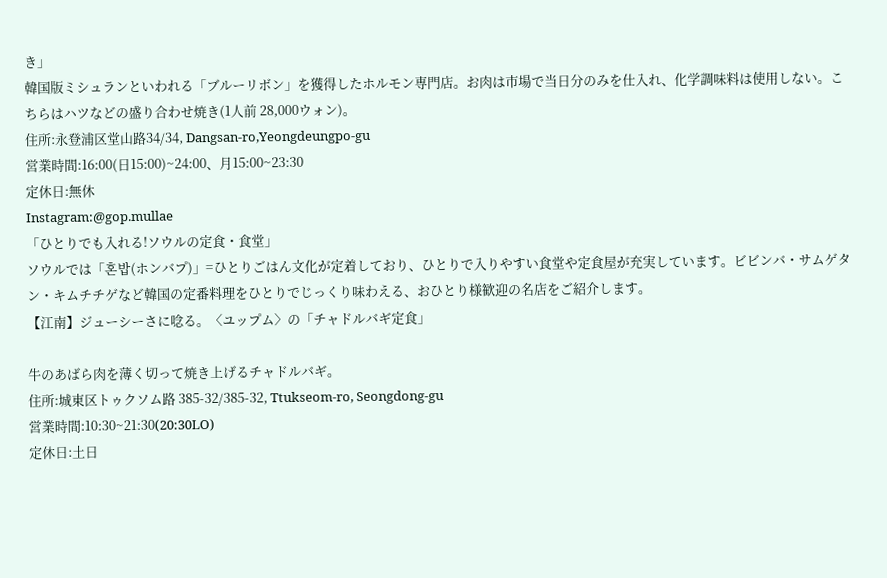き」
韓国版ミシュランといわれる「ブルーリボン」を獲得したホルモン専門店。お肉は市場で当日分のみを仕入れ、化学調味料は使用しない。こちらはハツなどの盛り合わせ焼き(1人前 28,000ウォン)。
住所:永登浦区堂山路34/34, Dangsan-ro,Yeongdeungpo-gu
営業時間:16:00(日15:00)~24:00、月15:00~23:30
定休日:無休
Instagram:@gop.mullae
「ひとりでも入れる!ソウルの定食・食堂」
ソウルでは「혼밥(ホンバプ)」=ひとりごはん文化が定着しており、ひとりで入りやすい食堂や定食屋が充実しています。ビビンバ・サムゲタン・キムチチゲなど韓国の定番料理をひとりでじっくり味わえる、おひとり様歓迎の名店をご紹介します。
【江南】ジューシーさに唸る。〈ユップム〉の「チャドルバギ定食」

牛のあばら肉を薄く切って焼き上げるチャドルバギ。
住所:城東区トゥクソム路 385-32/385-32, Ttukseom-ro, Seongdong-gu
営業時間:10:30~21:30(20:30LO)
定休日:土日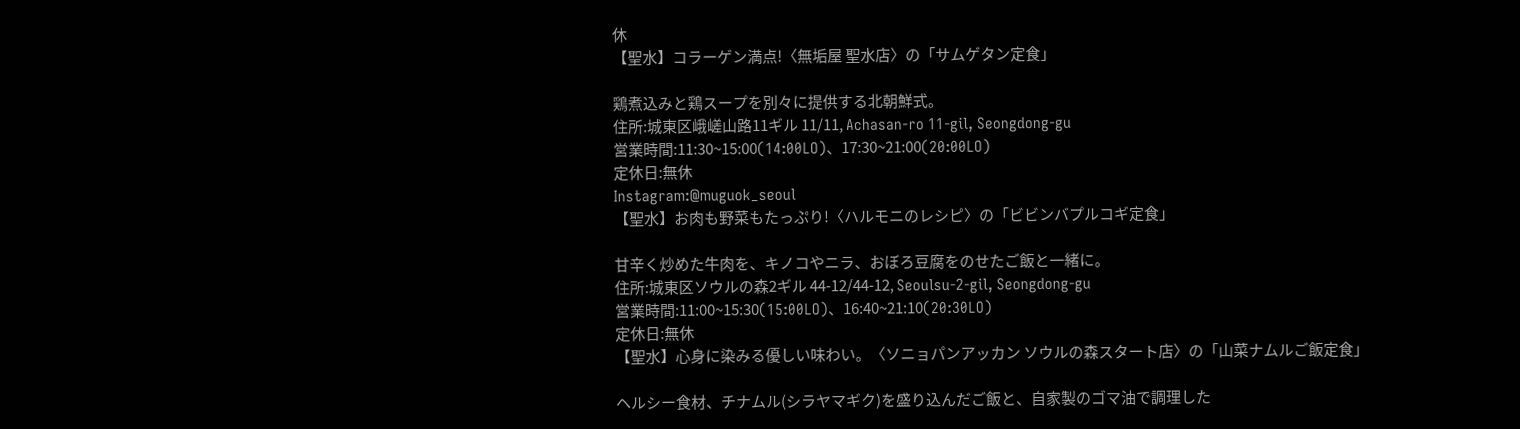休
【聖水】コラーゲン満点!〈無垢屋 聖水店〉の「サムゲタン定食」

鶏煮込みと鶏スープを別々に提供する北朝鮮式。
住所:城東区峨嵯山路11ギル 11/11, Achasan-ro 11-gil, Seongdong-gu
営業時間:11:30~15:00(14:00LO)、17:30~21:00(20:00LO)
定休日:無休
Instagram:@muguok_seoul
【聖水】お肉も野菜もたっぷり!〈ハルモニのレシピ〉の「ビビンバプルコギ定食」

甘辛く炒めた牛肉を、キノコやニラ、おぼろ豆腐をのせたご飯と一緒に。
住所:城東区ソウルの森2ギル 44-12/44-12, Seoulsu-2-gil, Seongdong-gu
営業時間:11:00~15:30(15:00LO)、16:40~21:10(20:30LO)
定休日:無休
【聖水】心身に染みる優しい味わい。〈ソニョパンアッカン ソウルの森スタート店〉の「山菜ナムルご飯定食」

ヘルシー食材、チナムル(シラヤマギク)を盛り込んだご飯と、自家製のゴマ油で調理した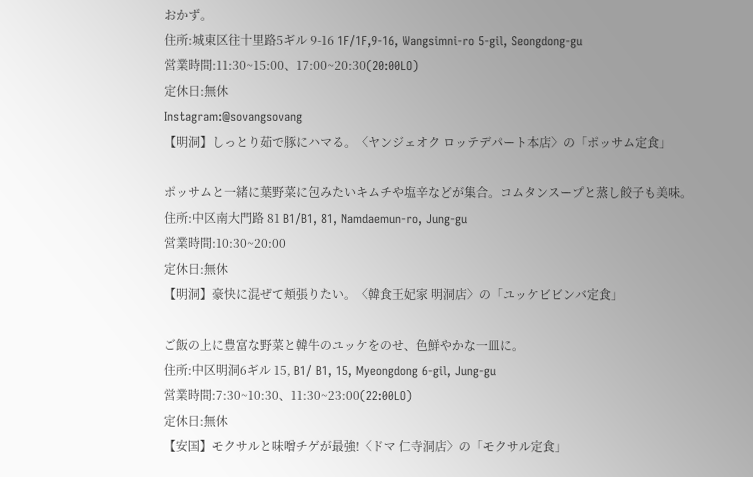おかず。
住所:城東区往十里路5ギル 9-16 1F/1F,9-16, Wangsimni-ro 5-gil, Seongdong-gu
営業時間:11:30~15:00、17:00~20:30(20:00LO)
定休日:無休
Instagram:@sovangsovang
【明洞】しっとり茹で豚にハマる。〈ヤンジェオク ロッテデパート本店〉の「ポッサム定食」

ポッサムと一緒に葉野菜に包みたいキムチや塩辛などが集合。コムタンスープと蒸し餃子も美味。
住所:中区南大門路 81 B1/B1, 81, Namdaemun-ro, Jung-gu
営業時間:10:30~20:00
定休日:無休
【明洞】豪快に混ぜて頬張りたい。〈韓食王妃家 明洞店〉の「ユッケビビンバ定食」

ご飯の上に豊富な野菜と韓牛のユッケをのせ、色鮮やかな一皿に。
住所:中区明洞6ギル 15, B1/ B1, 15, Myeongdong 6-gil, Jung-gu
営業時間:7:30~10:30、11:30~23:00(22:00LO)
定休日:無休
【安国】モクサルと味噌チゲが最強!〈ドマ 仁寺洞店〉の「モクサル定食」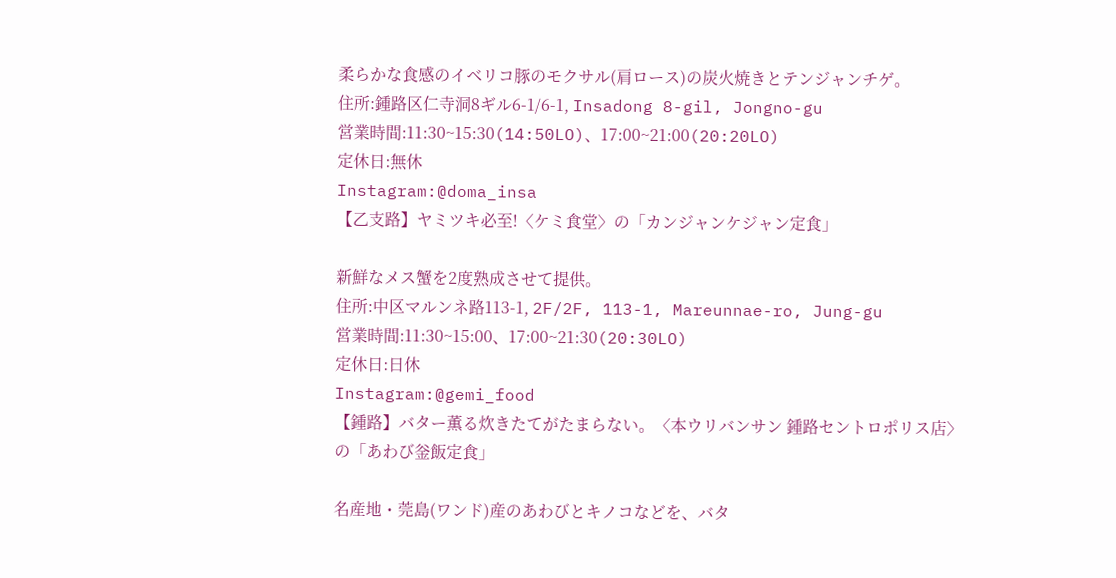柔らかな食感のイベリコ豚のモクサル(肩ロース)の炭火焼きとテンジャンチゲ。
住所:鍾路区仁寺洞8ギル6-1/6-1, Insadong 8-gil, Jongno-gu
営業時間:11:30~15:30(14:50LO)、17:00~21:00(20:20LO)
定休日:無休
Instagram:@doma_insa
【乙支路】ヤミツキ必至!〈ケミ食堂〉の「カンジャンケジャン定食」

新鮮なメス蟹を2度熟成させて提供。
住所:中区マルンネ路113-1, 2F/2F, 113-1, Mareunnae-ro, Jung-gu
営業時間:11:30~15:00、17:00~21:30(20:30LO)
定休日:日休
Instagram:@gemi_food
【鍾路】バター薫る炊きたてがたまらない。〈本ウリバンサン 鍾路セントロポリス店〉の「あわび釡飯定食」

名産地・莞島(ワンド)産のあわびとキノコなどを、バタ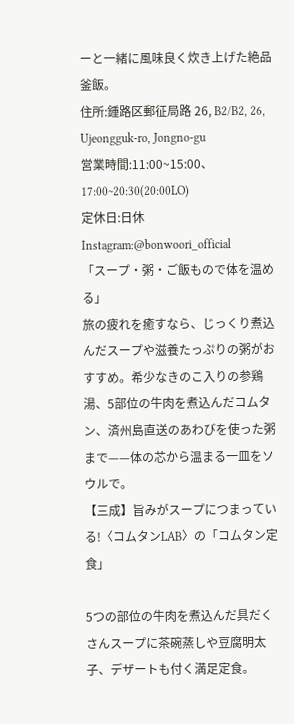ーと一緒に風味良く炊き上げた絶品釜飯。
住所:鍾路区郵征局路 26, B2/B2, 26, Ujeongguk-ro, Jongno-gu
営業時間:11:00~15:00、17:00~20:30(20:00LO)
定休日:日休
Instagram:@bonwoori_official
「スープ・粥・ご飯もので体を温める」
旅の疲れを癒すなら、じっくり煮込んだスープや滋養たっぷりの粥がおすすめ。希少なきのこ入りの参鶏湯、5部位の牛肉を煮込んだコムタン、済州島直送のあわびを使った粥まで——体の芯から温まる一皿をソウルで。
【三成】旨みがスープにつまっている!〈コムタンLAB〉の「コムタン定食」

5つの部位の牛肉を煮込んだ具だくさんスープに茶碗蒸しや豆腐明太子、デザートも付く満足定食。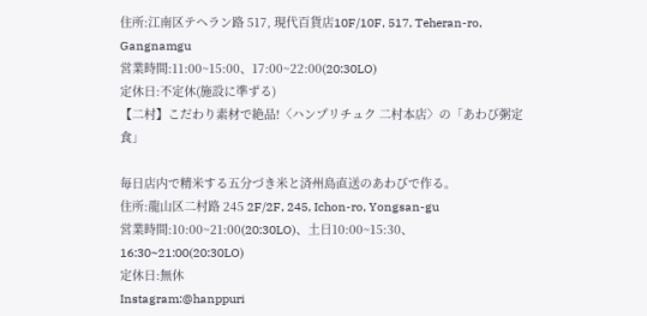住所:江南区テヘラン路 517, 現代百貨店10F/10F, 517, Teheran-ro, Gangnamgu
営業時間:11:00~15:00、17:00~22:00(20:30LO)
定休日:不定休(施設に準ずる)
【二村】こだわり素材で絶品!〈ハンプリチュク 二村本店〉の「あわび粥定食」

毎日店内で精米する五分づき米と済州島直送のあわびで作る。
住所:龍山区二村路 245 2F/2F, 245, Ichon-ro, Yongsan-gu
営業時間:10:00~21:00(20:30LO)、土日10:00~15:30、16:30~21:00(20:30LO)
定休日:無休
Instagram:@hanppuri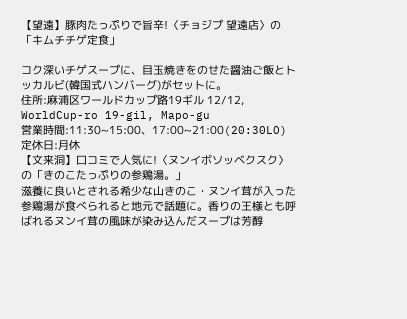【望遠】豚肉たっぷりで旨辛!〈チョジプ 望遠店〉の「キムチチゲ定食」

コク深いチゲスープに、目玉焼きをのせた醤油ご飯とトッカルビ(韓国式ハンバーグ)がセットに。
住所:麻浦区ワールドカップ路19ギル 12/12, WorldCup-ro 19-gil, Mapo-gu
営業時間:11:30~15:00、17:00~21:00(20:30LO)
定休日:月休
【文来洞】口コミで人気に!〈ヌンイボソッベクスク〉の「きのこたっぷりの参鶏湯。」
滋養に良いとされる希少な山きのこ・ヌンイ茸が入った参鶏湯が食べられると地元で話題に。香りの王様とも呼ばれるヌンイ茸の風味が染み込んだスープは芳醇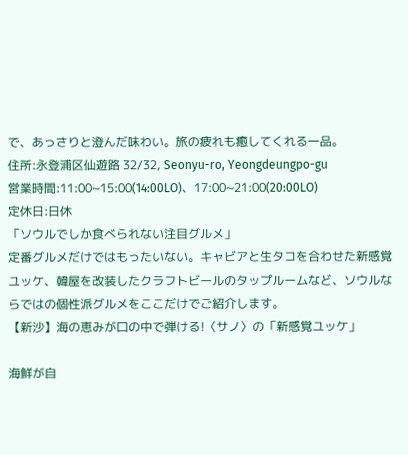で、あっさりと澄んだ味わい。旅の疲れも癒してくれる一品。
住所:永登浦区仙遊路 32/32, Seonyu-ro, Yeongdeungpo-gu
営業時間:11:00~15:00(14:00LO)、17:00~21:00(20:00LO)
定休日:日休
「ソウルでしか食べられない注目グルメ」
定番グルメだけではもったいない。キャビアと生タコを合わせた新感覚ユッケ、韓屋を改装したクラフトビールのタップルームなど、ソウルならではの個性派グルメをここだけでご紹介します。
【新沙】海の恵みが口の中で弾ける!〈サノ〉の「新感覚ユッケ」

海鮮が自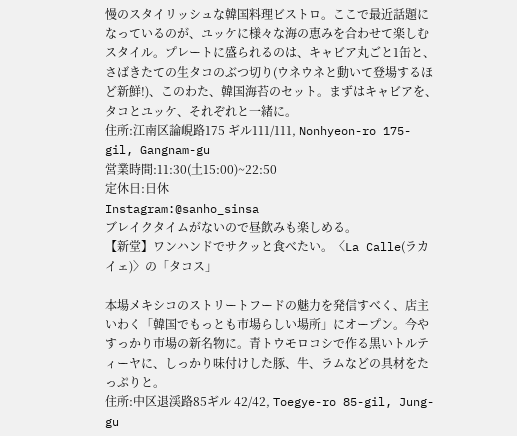慢のスタイリッシュな韓国料理ビストロ。ここで最近話題になっているのが、ユッケに様々な海の恵みを合わせて楽しむスタイル。プレートに盛られるのは、キャビア丸ごと1缶と、さばきたての生タコのぶつ切り(ウネウネと動いて登場するほど新鮮!)、このわた、韓国海苔のセット。まずはキャビアを、タコとユッケ、それぞれと一緒に。
住所:江南区論峴路175 ギル111/111, Nonhyeon-ro 175-gil, Gangnam-gu
営業時間:11:30(土15:00)~22:50
定休日:日休
Instagram:@sanho_sinsa
ブレイクタイムがないので昼飲みも楽しめる。
【新堂】ワンハンドでサクッと食べたい。〈La Calle(ラカイェ)〉の「タコス」

本場メキシコのストリートフードの魅力を発信すべく、店主いわく「韓国でもっとも市場らしい場所」にオープン。今やすっかり市場の新名物に。青トウモロコシで作る黒いトルティーヤに、しっかり味付けした豚、牛、ラムなどの具材をたっぷりと。
住所:中区退渓路85ギル 42/42, Toegye-ro 85-gil, Jung-gu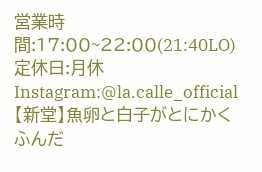営業時間:17:00~22:00(21:40LO)
定休日:月休
Instagram:@la.calle_official
【新堂】魚卵と白子がとにかくふんだ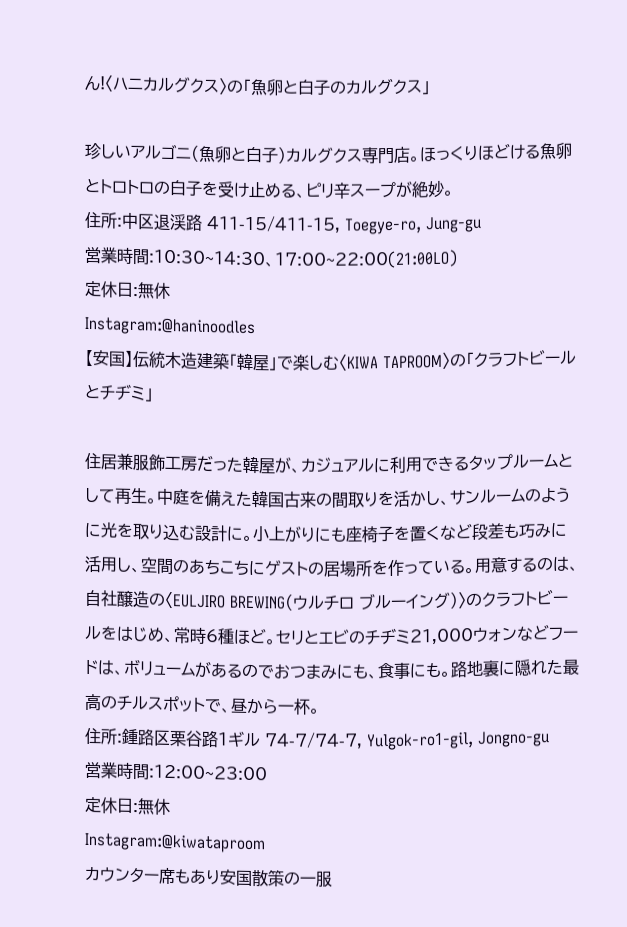ん!〈ハニカルグクス〉の「魚卵と白子のカルグクス」

珍しいアルゴニ(魚卵と白子)カルグクス専門店。ほっくりほどける魚卵とトロトロの白子を受け止める、ピリ辛スープが絶妙。
住所:中区退渓路 411-15/411-15, Toegye-ro, Jung-gu
営業時間:10:30~14:30、17:00~22:00(21:00LO)
定休日:無休
Instagram:@haninoodles
【安国】伝統木造建築「韓屋」で楽しむ〈KIWA TAPROOM〉の「クラフトビールとチヂミ」

住居兼服飾工房だった韓屋が、カジュアルに利用できるタップルームとして再生。中庭を備えた韓国古来の間取りを活かし、サンルームのように光を取り込む設計に。小上がりにも座椅子を置くなど段差も巧みに活用し、空間のあちこちにゲストの居場所を作っている。用意するのは、自社醸造の〈EULJIRO BREWING(ウルチロ ブルーイング)〉のクラフトビールをはじめ、常時6種ほど。セリとエビのチヂミ21,000ウォンなどフードは、ボリュームがあるのでおつまみにも、食事にも。路地裏に隠れた最高のチルスポットで、昼から一杯。
住所:鍾路区栗谷路1ギル 74-7/74-7, Yulgok-ro1-gil, Jongno-gu
営業時間:12:00~23:00
定休日:無休
Instagram:@kiwataproom
カウンター席もあり安国散策の一服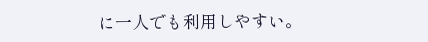に一人でも利用しやすい。